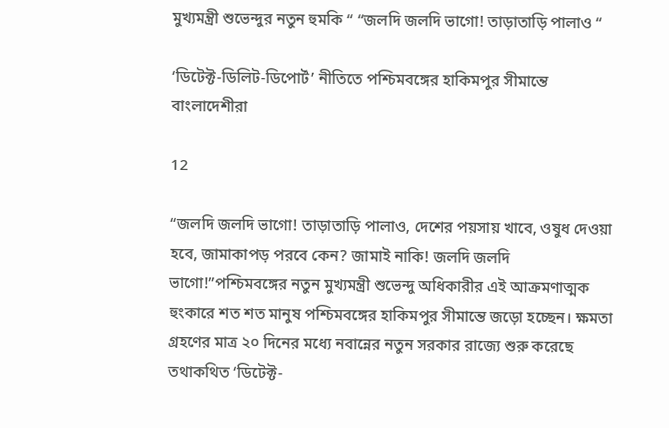মুখ্যমন্ত্রী শুভেন্দুর নতুন হুমকি “ “জলদি জলদি ভাগো! তাড়াতাড়ি পালাও “

‘ডিটেক্ট-ডিলিট-ডিপোর্ট’ নীতিতে পশ্চিমবঙ্গের হাকিমপুর সীমান্তে বাংলাদেশীরা

12

“জলদি জলদি ভাগো! তাড়াতাড়ি পালাও, দেশের পয়সায় খাবে, ওষুধ দেওয়া হবে, জামাকাপড় পরবে কেন? জামাই নাকি! জলদি জলদি ভাগো!”পশ্চিমবঙ্গের নতুন মুখ্যমন্ত্রী শুভেন্দু অধিকারীর এই আক্রমণাত্মক হুংকারে শত শত মানুষ পশ্চিমবঙ্গের হাকিমপুর সীমান্তে জড়ো হচ্ছেন। ক্ষমতা গ্রহণের মাত্র ২০ দিনের মধ্যে নবান্নের নতুন সরকার রাজ্যে শুরু করেছে তথাকথিত ‘ডিটেক্ট-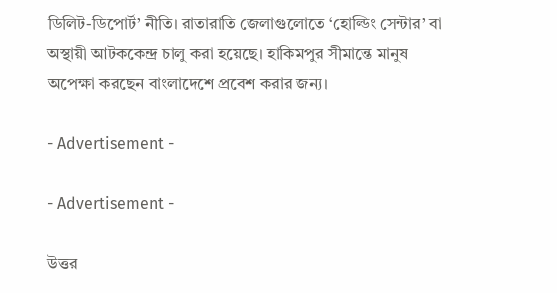ডিলিট-ডিপোর্ট’ নীতি। রাতারাতি জেলাগুলোতে ‘হোল্ডিং সেন্টার’ বা অস্থায়ী আটককেন্দ্র চালু করা হয়েছে। হাকিমপুর সীমান্তে মানুষ অপেক্ষা করছেন বাংলাদেশে প্রবেশ করার জন্য।

- Advertisement -

- Advertisement -

উত্তর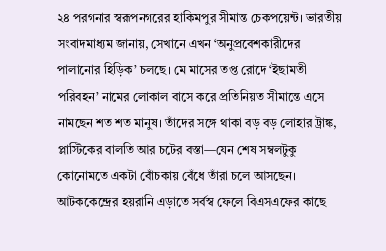২৪ পরগনার স্বরূপনগরের হাকিমপুর সীমান্ত চেকপয়েন্ট। ভারতীয় সংবাদমাধ্যম জানায়, সেখানে এখন ‘অনুপ্রবেশকারীদের পালানোর হিড়িক’ চলছে। মে মাসের তপ্ত রোদে ‘ইছামতী পরিবহন’ নামের লোকাল বাসে করে প্রতিনিয়ত সীমান্তে এসে নামছেন শত শত মানুষ। তাঁদের সঙ্গে থাকা বড় বড় লোহার ট্রাঙ্ক, প্লাস্টিকের বালতি আর চটের বস্তা—যেন শেষ সম্বলটুকু কোনোমতে একটা বোঁচকায় বেঁধে তাঁরা চলে আসছেন। আটককেন্দ্রের হয়রানি এড়াতে সর্বস্ব ফেলে বিএসএফের কাছে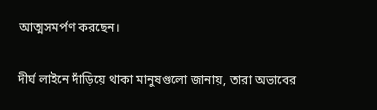আত্মসমর্পণ করছেন।

দীর্ঘ লাইনে দাঁড়িয়ে থাকা মানুষগুলো জানায়, তারা অভাবের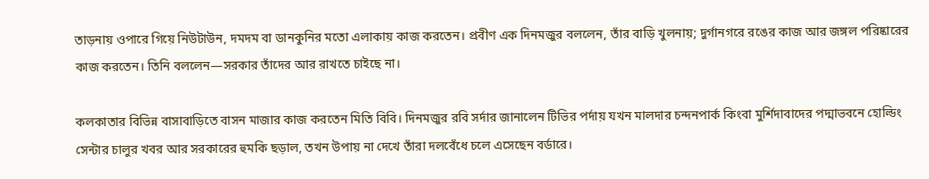তাড়নায় ওপারে গিয়ে নিউটাউন, দমদম বা ডানকুনির মতো এলাকায় কাজ করতেন। প্রবীণ এক দিনমজুর বললেন, তাঁর বাড়ি খুলনায়; দুর্গানগরে রঙের কাজ আর জঙ্গল পরিষ্কারের কাজ করতেন। তিনি বললেন—সরকার তাঁদের আর রাখতে চাইছে না।

কলকাতার বিভিন্ন বাসাবাড়িতে বাসন মাজার কাজ করতেন মিতি বিবি। দিনমজুর রবি সর্দার জানালেন টিভির পর্দায় যখন মালদার চন্দনপার্ক কিংবা মুর্শিদাবাদের পদ্মাভবনে হোল্ডিং সেন্টার চালুর খবর আর সরকারের হুমকি ছড়াল, তখন উপায় না দেখে তাঁরা দলবেঁধে চলে এসেছেন বর্ডারে।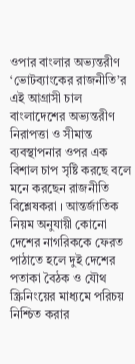ওপার বাংলার অভ্যন্তরীণ ‘ভোটব্যাংকের রাজনীতি’র এই আগ্রাসী চাল বাংলাদেশের অভ্যন্তরীণ নিরাপত্তা ও সীমান্ত ব্যবস্থাপনার ওপর এক বিশাল চাপ সৃষ্টি করছে বলে মনে করছেন রাজনীতি বিশ্লেষকরা । আন্তর্জাতিক নিয়ম অনুযায়ী কোনো দেশের নাগরিককে ফেরত পাঠাতে হলে দুই দেশের পতাকা বৈঠক ও যৌথ স্ক্রিনিংয়ের মাধ্যমে পরিচয় নিশ্চিত করার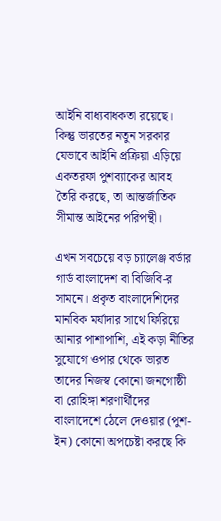আইনি বাধ্যবাধকতা রয়েছে। কিন্তু ভারতের নতুন সরকার যেভাবে আইনি প্রক্রিয়া এড়িয়ে একতরফা পুশব্যাকের আবহ তৈরি করছে, তা আন্তর্জাতিক সীমান্ত আইনের পরিপন্থী।

এখন সবচেয়ে বড় চ্যালেঞ্জ বর্ডার গার্ড বাংলাদেশ বা বিজিবি-র সামনে। প্রকৃত বাংলাদেশিদের মানবিক মর্যাদার সাথে ফিরিয়ে আনার পাশাপাশি, এই কড়া নীতির সুযোগে ওপার থেকে ভারত তাদের নিজস্ব কোনো জনগোষ্ঠী বা রোহিঙ্গা শরণার্থীদের বাংলাদেশে ঠেলে দেওয়ার (পুশ-ইন) কোনো অপচেষ্টা করছে কি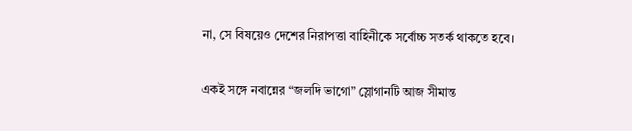না, সে বিষয়েও দেশের নিরাপত্তা বাহিনীকে সর্বোচ্চ সতর্ক থাকতে হবে।

একই সঙ্গে নবান্নের “জলদি ভাগো” স্লোগানটি আজ সীমান্ত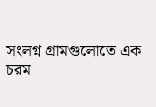সংলগ্ন গ্রামগুলোতে এক চরম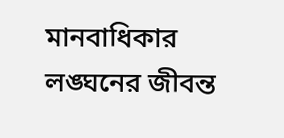মানবাধিকার লঙ্ঘনের জীবন্ত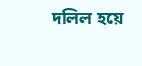দলিল হয়ে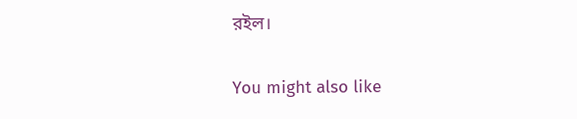রইল।

You might also like